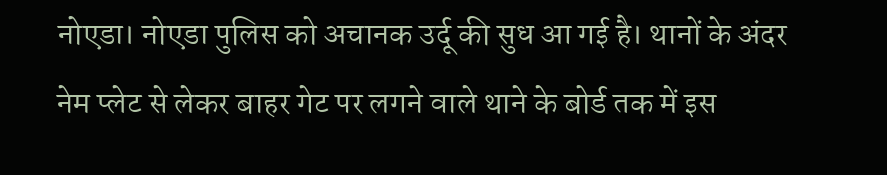नोएडा। नोएडा पुलिस को अचानक उर्दू की सुध आ गई है। थानों के अंदर नेम प्लेट से लेकर बाहर गेट पर लगने वाले थाने के बोर्ड तक में इस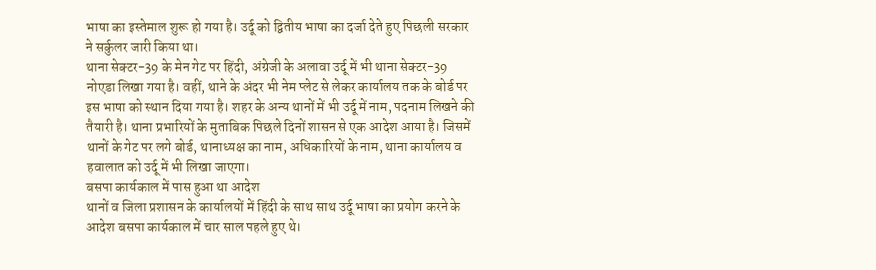भाषा का इस्तेमाल शुरू हो गया है। उर्दू को द्वितीय भाषा का दर्जा देते हुए पिछली सरकार ने सर्कुलर जारी किया था।
थाना सेक्टर-39 के मेन गेट पर हिंदी, अंग्रेजी के अलावा उर्दू में भी थाना सेक्टर-39 नोएडा लिखा गया है। वहीं, थाने के अंदर भी नेम प्लेट से लेकर कार्यालय तक के बोर्ड पर इस भाषा को स्थान दिया गया है। शहर के अन्य थानों में भी उर्दू में नाम, पदनाम लिखने की तैयारी है। थाना प्रभारियों के मुताबिक पिछले दिनों शासन से एक आदेश आया है। जिसमें थानों के गेट पर लगे बोर्ड, थानाध्यक्ष का नाम, अधिकारियों के नाम, थाना कार्यालय व हवालात को उर्दू में भी लिखा जाएगा।
बसपा कार्यकाल में पास हुआ था आदेश
थानों व जिला प्रशासन के कार्यालयों में हिंदी के साथ साथ उर्दू भाषा का प्रयोग करने के आदेश बसपा कार्यकाल में चार साल पहले हुए थे।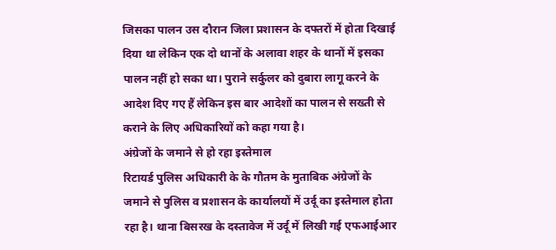जिसका पालन उस दौरान जिला प्रशासन के दफ्तरों में होता दिखाई दिया था लेकिन एक दो थानों के अलावा शहर के थानों में इसका पालन नहीं हो सका था। पुराने सर्कुलर को दुबारा लागू करने के आदेश दिए गए हैं लेकिन इस बार आदेशों का पालन से सख्ती से कराने के लिए अधिकारियों को कहा गया है।
अंग्रेजों के जमाने से हो रहा इस्तेमाल
रिटायर्ड पुलिस अधिकारी के के गौतम के मुताबिक अंग्रेजों के जमाने से पुलिस व प्रशासन के कार्यालयों में उर्दू का इस्तेमाल होता रहा है। थाना बिसरख के दस्तावेज में उर्दू में लिखी गई एफआईआर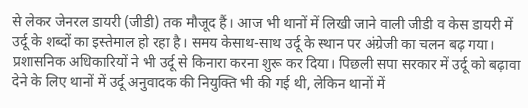से लेकर जेनरल डायरी (जीडी) तक मौजूद हैं। आज भी थानों में लिखी जाने वाली जीडी व केस डायरी में उर्दू के शब्दों का इस्तेमाल हो रहा है। समय केसाथ-साथ उर्दू के स्थान पर अंग्रेजी का चलन बढ़ गया। प्रशासनिक अधिकारियों ने भी उर्दू से किनारा करना शुरू कर दिया। पिछली सपा सरकार में उर्दू को बढ़ावा देने के लिए थानों में उर्दू अनुवादक की नियुक्ति भी की गई थी, लेकिन थानों में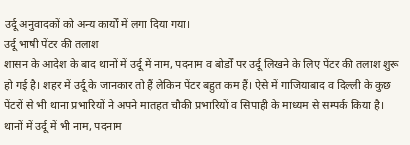उर्दू अनुवादकों को अन्य कार्यों में लगा दिया गया।
उर्दू भाषी पेंटर की तलाश
शासन के आदेश के बाद थानों में उर्दू में नाम, पदनाम व बोर्डों पर उर्दू लिखने के लिए पेंटर की तलाश शुरू हो गई है। शहर में उर्दू के जानकार तो हैं लेकिन पेंटर बहुत कम हैं। ऐसे में गाजियाबाद व दिल्ली के कुछ पेंटरों से भी थाना प्रभारियों ने अपने मातहत चौकी प्रभारियों व सिपाही के माध्यम से सम्पर्क किया है।
थानों में उर्दू में भी नाम, पदनाम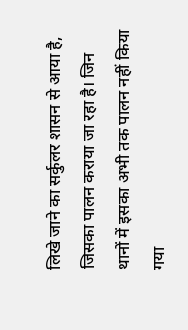लिखे जाने का सर्कुलर शासन से आया है, जिसका पालन कराया जा रहा है। जिन थानों में इसका अभी तक पालन नहीं किया गया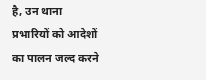है, उन थाना प्रभारियों को आदेशों का पालन जल्द करने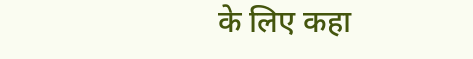के लिए कहा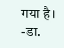गया है। -डा.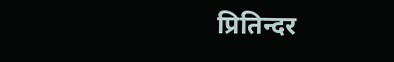प्रितिन्दर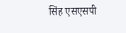सिंह एसएसपी